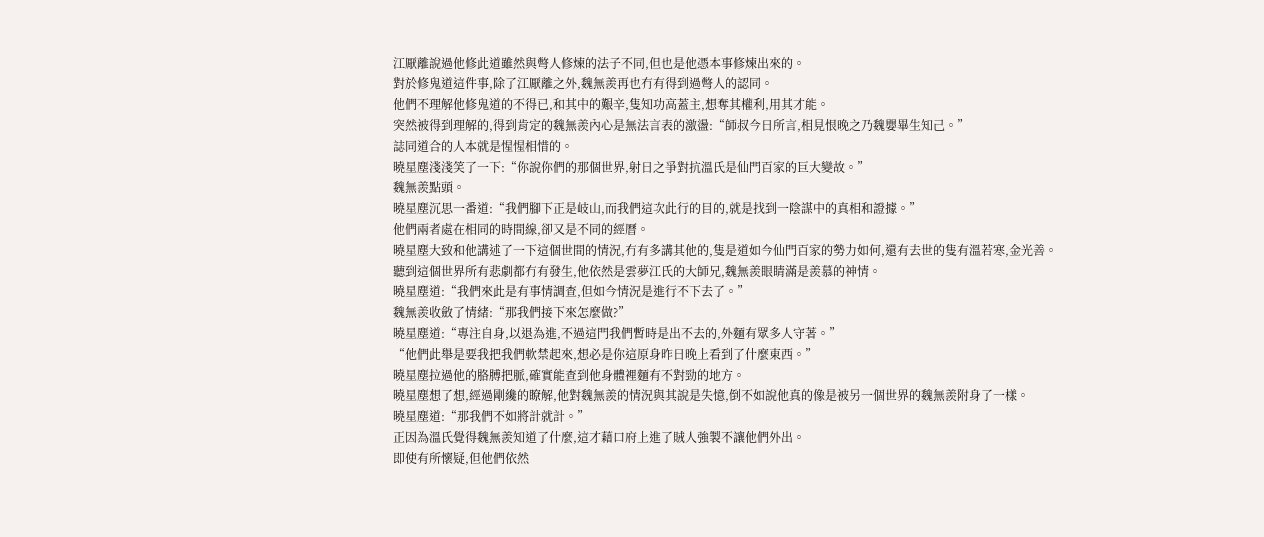江厭離說過他修此道雖然與彆人修煉的法子不同,但也是他憑本事修煉出來的。
對於修鬼道這件事,除了江厭離之外,魏無羨再也冇有得到過彆人的認同。
他們不理解他修鬼道的不得已,和其中的艱辛,隻知功高蓋主,想奪其權利,用其才能。
突然被得到理解的,得到肯定的魏無羨內心是無法言表的激盪:“師叔今日所言,相見恨晚之乃魏嬰畢生知己。”
誌同道合的人本就是惺惺相惜的。
曉星塵淺淺笑了一下:“你說你們的那個世界,射日之爭對抗溫氏是仙門百家的巨大變故。”
魏無羨點頭。
曉星塵沉思一番道:“我們腳下正是岐山,而我們這次此行的目的,就是找到一陰謀中的真相和證據。”
他們兩者處在相同的時間線,卻又是不同的經曆。
曉星塵大致和他講述了一下這個世間的情況,冇有多講其他的,隻是道如今仙門百家的勢力如何,還有去世的隻有溫若寒,金光善。
聽到這個世界所有悲劇都冇有發生,他依然是雲夢江氏的大師兄,魏無羨眼睛滿是羨慕的神情。
曉星塵道:“我們來此是有事情調查,但如今情況是進行不下去了。”
魏無羨收斂了情緒:“那我們接下來怎麼做?”
曉星塵道:“專注自身,以退為進,不過這門我們暫時是出不去的,外麵有眾多人守著。”
“他們此舉是要我把我們軟禁起來,想必是你這原身昨日晚上看到了什麼東西。”
曉星塵拉過他的胳膊把脈,確實能查到他身體裡麵有不對勁的地方。
曉星塵想了想,經過剛纔的瞭解,他對魏無羨的情況與其說是失憶,倒不如說他真的像是被另一個世界的魏無羨附身了一樣。
曉星塵道:“那我們不如將計就計。”
正因為溫氏覺得魏無羨知道了什麼,這才藉口府上進了賊人強製不讓他們外出。
即使有所懷疑,但他們依然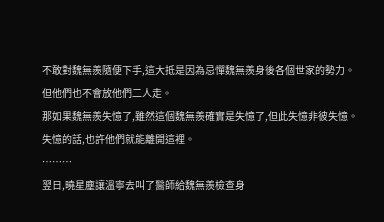不敢對魏無羨隨便下手,這大抵是因為忌憚魏無羨身後各個世家的勢力。
但他們也不會放他們二人走。
那如果魏無羨失憶了,雖然這個魏無羨確實是失憶了,但此失憶非彼失憶。
失憶的話,也許他們就能離開這裡。
………
翌日,曉星塵讓溫寧去叫了醫師給魏無羨檢查身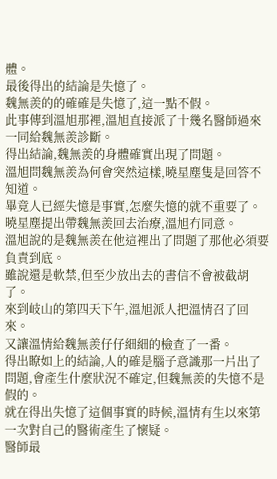體。
最後得出的結論是失憶了。
魏無羨的的確確是失憶了,這一點不假。
此事傳到溫旭那裡,溫旭直接派了十幾名醫師過來一同給魏無羨診斷。
得出結論,魏無羨的身體確實出現了問題。
溫旭問魏無羨為何會突然這樣,曉星塵隻是回答不知道。
畢竟人已經失憶是事實,怎麼失憶的就不重要了。
曉星塵提出帶魏無羨回去治療,溫旭冇同意。
溫旭說的是魏無羨在他這裡出了問題了那他必須要負責到底。
雖說還是軟禁,但至少放出去的書信不會被截胡了。
來到岐山的第四天下午,溫旭派人把溫情召了回來。
又讓溫情給魏無羨仔仔細細的檢查了一番。
得出瞭如上的結論,人的確是腦子意識那一片出了問題,會產生什麼狀況不確定,但魏無羨的失憶不是假的。
就在得出失憶了這個事實的時候,溫情有生以來第一次對自己的醫術產生了懷疑。
醫師最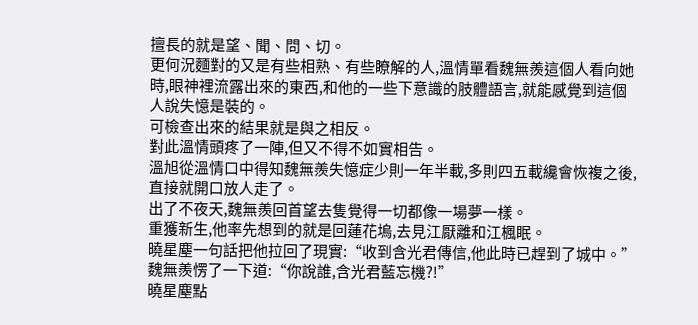擅長的就是望、聞、問、切。
更何況麵對的又是有些相熟、有些瞭解的人,溫情單看魏無羨這個人看向她時,眼神裡流露出來的東西,和他的一些下意識的肢體語言,就能感覺到這個人說失憶是裝的。
可檢查出來的結果就是與之相反。
對此溫情頭疼了一陣,但又不得不如實相告。
溫旭從溫情口中得知魏無羨失憶症少則一年半載,多則四五載纔會恢複之後,直接就開口放人走了。
出了不夜天,魏無羨回首望去隻覺得一切都像一場夢一樣。
重獲新生,他率先想到的就是回蓮花塢,去見江厭離和江楓眠。
曉星塵一句話把他拉回了現實:“收到含光君傳信,他此時已趕到了城中。”
魏無羨愣了一下道:“你說誰,含光君藍忘機?!”
曉星塵點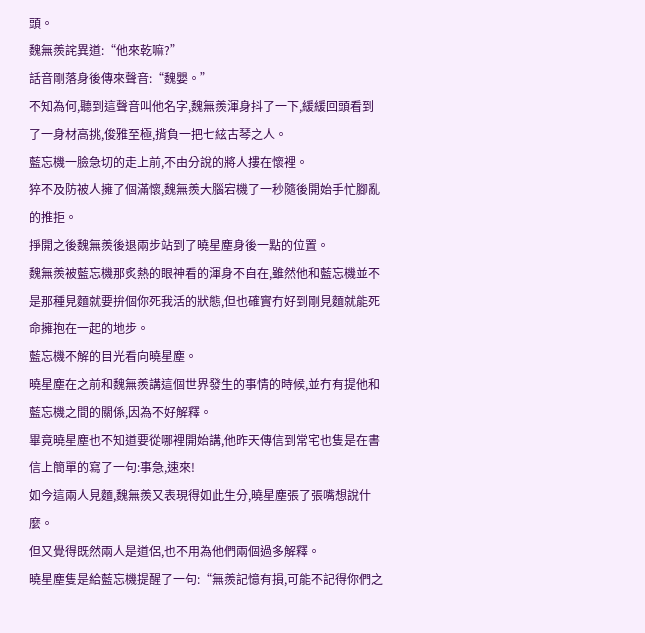頭。
魏無羨詫異道:“他來乾嘛?”
話音剛落身後傳來聲音:“魏嬰。”
不知為何,聽到這聲音叫他名字,魏無羨渾身抖了一下,緩緩回頭看到了一身材高挑,俊雅至極,揹負一把七絃古琴之人。
藍忘機一臉急切的走上前,不由分說的將人摟在懷裡。
猝不及防被人擁了個滿懷,魏無羨大腦宕機了一秒隨後開始手忙腳亂的推拒。
掙開之後魏無羨後退兩步站到了曉星塵身後一點的位置。
魏無羨被藍忘機那炙熱的眼神看的渾身不自在,雖然他和藍忘機並不是那種見麵就要拚個你死我活的狀態,但也確實冇好到剛見麵就能死命擁抱在一起的地步。
藍忘機不解的目光看向曉星塵。
曉星塵在之前和魏無羨講這個世界發生的事情的時候,並冇有提他和藍忘機之間的關係,因為不好解釋。
畢竟曉星塵也不知道要從哪裡開始講,他昨天傳信到常宅也隻是在書信上簡單的寫了一句:事急,速來!
如今這兩人見麵,魏無羨又表現得如此生分,曉星塵張了張嘴想說什麼。
但又覺得既然兩人是道侶,也不用為他們兩個過多解釋。
曉星塵隻是給藍忘機提醒了一句:“無羨記憶有損,可能不記得你們之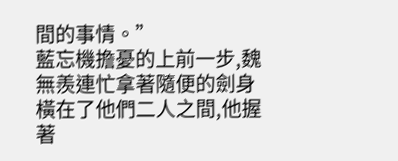間的事情。”
藍忘機擔憂的上前一步,魏無羨連忙拿著隨便的劍身橫在了他們二人之間,他握著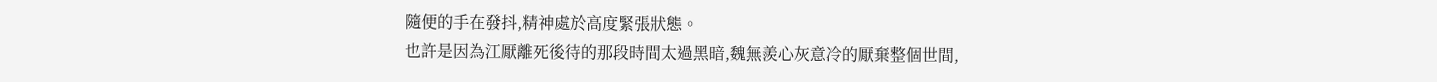隨便的手在發抖,精神處於高度緊張狀態。
也許是因為江厭離死後待的那段時間太過黑暗,魏無羨心灰意冷的厭棄整個世間,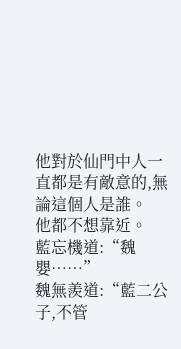他對於仙門中人一直都是有敵意的,無論這個人是誰。
他都不想靠近。
藍忘機道:“魏嬰……”
魏無羨道:“藍二公子,不管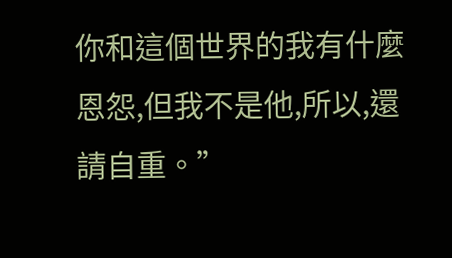你和這個世界的我有什麼恩怨,但我不是他,所以,還請自重。”